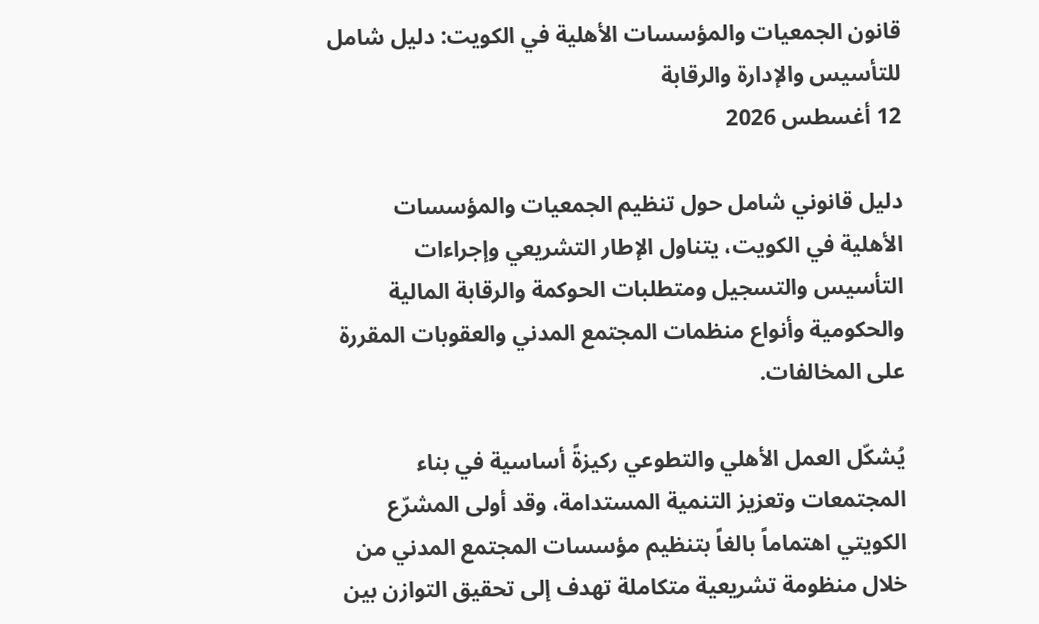قانون الجمعيات والمؤسسات الأهلية في الكويت: دليل شامل للتأسيس والإدارة والرقابة
12 أغسطس 2026

دليل قانوني شامل حول تنظيم الجمعيات والمؤسسات الأهلية في الكويت، يتناول الإطار التشريعي وإجراءات التأسيس والتسجيل ومتطلبات الحوكمة والرقابة المالية والحكومية وأنواع منظمات المجتمع المدني والعقوبات المقررة على المخالفات.

يُشكّل العمل الأهلي والتطوعي ركيزةً أساسية في بناء المجتمعات وتعزيز التنمية المستدامة، وقد أولى المشرّع الكويتي اهتماماً بالغاً بتنظيم مؤسسات المجتمع المدني من خلال منظومة تشريعية متكاملة تهدف إلى تحقيق التوازن بين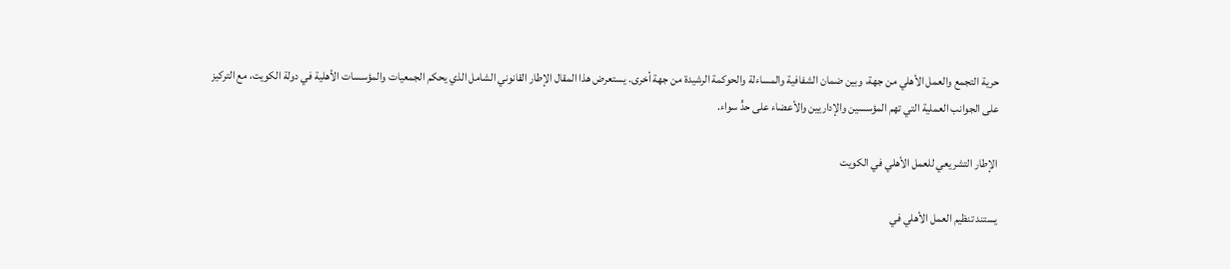حرية التجمع والعمل الأهلي من جهة، وبين ضمان الشفافية والمساءلة والحوكمة الرشيدة من جهة أخرى. يستعرض هذا المقال الإطار القانوني الشامل الذي يحكم الجمعيات والمؤسسات الأهلية في دولة الكويت، مع التركيز على الجوانب العملية التي تهم المؤسسين والإداريين والأعضاء على حدٍّ سواء.

الإطار التشريعي للعمل الأهلي في الكويت

يستند تنظيم العمل الأهلي في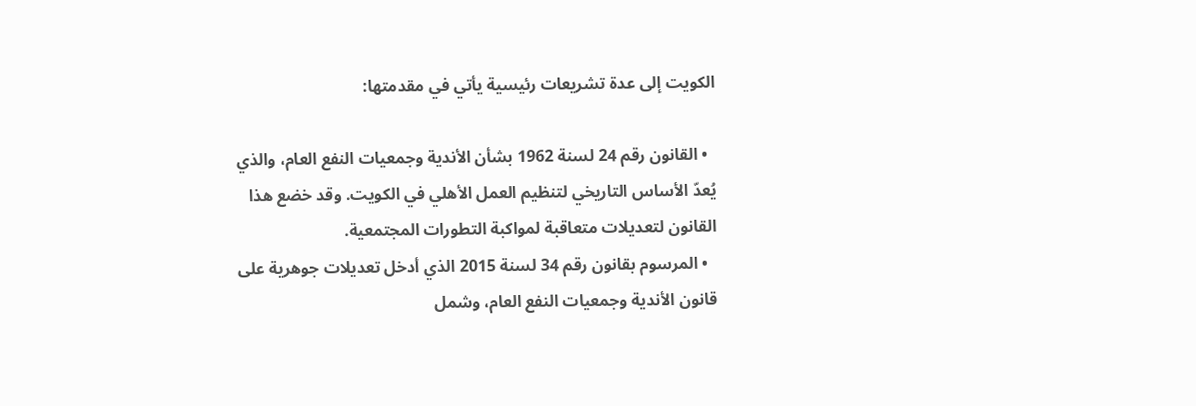الكويت إلى عدة تشريعات رئيسية يأتي في مقدمتها:

  • القانون رقم 24 لسنة 1962 بشأن الأندية وجمعيات النفع العام، والذي يُعدّ الأساس التاريخي لتنظيم العمل الأهلي في الكويت. وقد خضع هذا القانون لتعديلات متعاقبة لمواكبة التطورات المجتمعية.
  • المرسوم بقانون رقم 34 لسنة 2015 الذي أدخل تعديلات جوهرية على قانون الأندية وجمعيات النفع العام، وشمل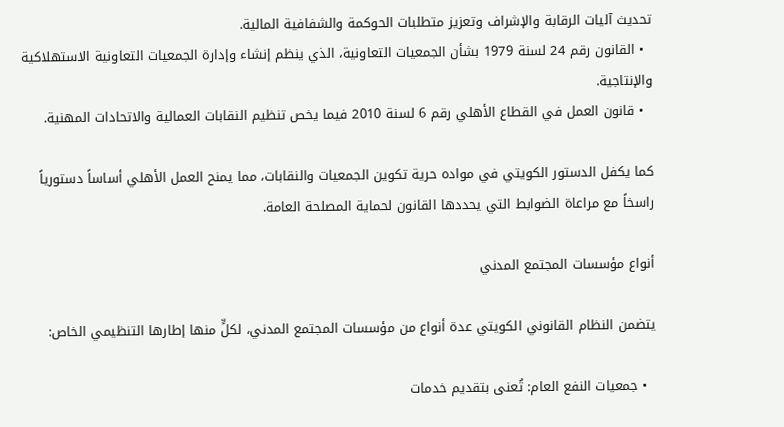تحديث آليات الرقابة والإشراف وتعزيز متطلبات الحوكمة والشفافية المالية.
  • القانون رقم 24 لسنة 1979 بشأن الجمعيات التعاونية، الذي ينظم إنشاء وإدارة الجمعيات التعاونية الاستهلاكية والإنتاجية.
  • قانون العمل في القطاع الأهلي رقم 6 لسنة 2010 فيما يخص تنظيم النقابات العمالية والاتحادات المهنية.

كما يكفل الدستور الكويتي في مواده حرية تكوين الجمعيات والنقابات، مما يمنح العمل الأهلي أساساً دستورياً راسخاً مع مراعاة الضوابط التي يحددها القانون لحماية المصلحة العامة.

أنواع مؤسسات المجتمع المدني

يتضمن النظام القانوني الكويتي عدة أنواع من مؤسسات المجتمع المدني، لكلٍّ منها إطارها التنظيمي الخاص:

  • جمعيات النفع العام: تُعنى بتقديم خدمات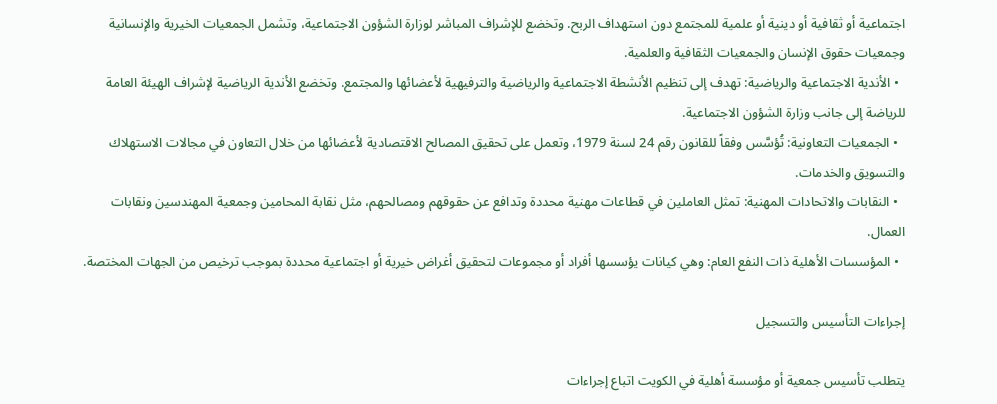اجتماعية أو ثقافية أو دينية أو علمية للمجتمع دون استهداف الربح. وتخضع للإشراف المباشر لوزارة الشؤون الاجتماعية، وتشمل الجمعيات الخيرية والإنسانية وجمعيات حقوق الإنسان والجمعيات الثقافية والعلمية.
  • الأندية الاجتماعية والرياضية: تهدف إلى تنظيم الأنشطة الاجتماعية والرياضية والترفيهية لأعضائها والمجتمع. وتخضع الأندية الرياضية لإشراف الهيئة العامة للرياضة إلى جانب وزارة الشؤون الاجتماعية.
  • الجمعيات التعاونية: تُؤسَّس وفقاً للقانون رقم 24 لسنة 1979، وتعمل على تحقيق المصالح الاقتصادية لأعضائها من خلال التعاون في مجالات الاستهلاك والتسويق والخدمات.
  • النقابات والاتحادات المهنية: تمثل العاملين في قطاعات مهنية محددة وتدافع عن حقوقهم ومصالحهم، مثل نقابة المحامين وجمعية المهندسين ونقابات العمال.
  • المؤسسات الأهلية ذات النفع العام: وهي كيانات يؤسسها أفراد أو مجموعات لتحقيق أغراض خيرية أو اجتماعية محددة بموجب ترخيص من الجهات المختصة.

إجراءات التأسيس والتسجيل

يتطلب تأسيس جمعية أو مؤسسة أهلية في الكويت اتباع إجراءات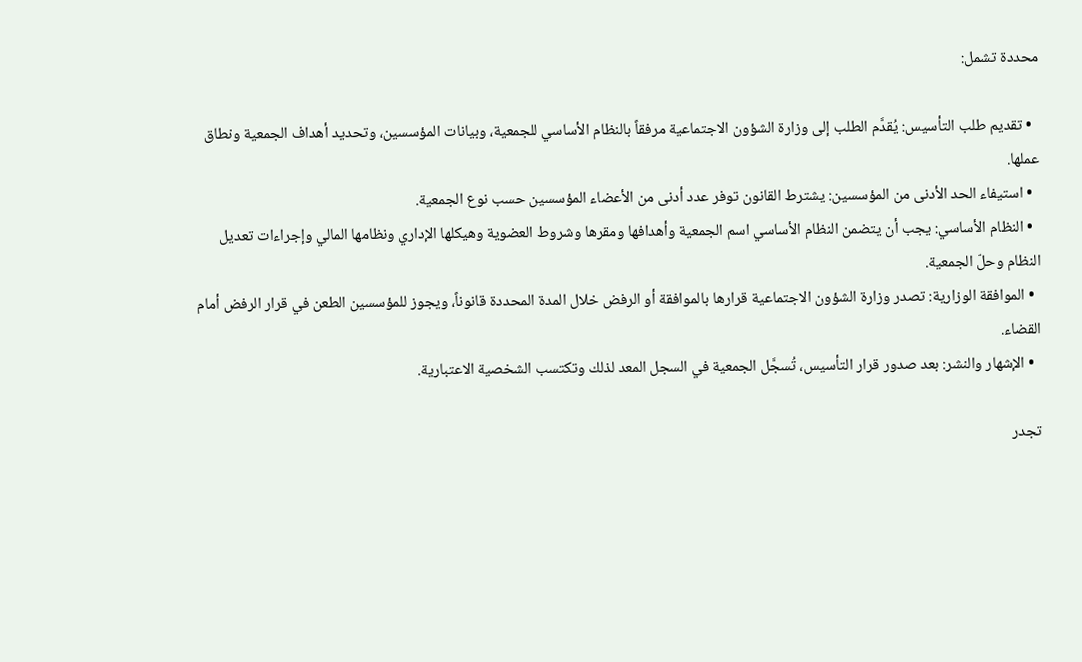محددة تشمل:

  • تقديم طلب التأسيس: يُقدَّم الطلب إلى وزارة الشؤون الاجتماعية مرفقاً بالنظام الأساسي للجمعية، وبيانات المؤسسين، وتحديد أهداف الجمعية ونطاق عملها.
  • استيفاء الحد الأدنى من المؤسسين: يشترط القانون توفر عدد أدنى من الأعضاء المؤسسين حسب نوع الجمعية.
  • النظام الأساسي: يجب أن يتضمن النظام الأساسي اسم الجمعية وأهدافها ومقرها وشروط العضوية وهيكلها الإداري ونظامها المالي وإجراءات تعديل النظام وحلّ الجمعية.
  • الموافقة الوزارية: تصدر وزارة الشؤون الاجتماعية قرارها بالموافقة أو الرفض خلال المدة المحددة قانوناً، ويجوز للمؤسسين الطعن في قرار الرفض أمام القضاء.
  • الإشهار والنشر: بعد صدور قرار التأسيس، تُسجَّل الجمعية في السجل المعد لذلك وتكتسب الشخصية الاعتبارية.

تجدر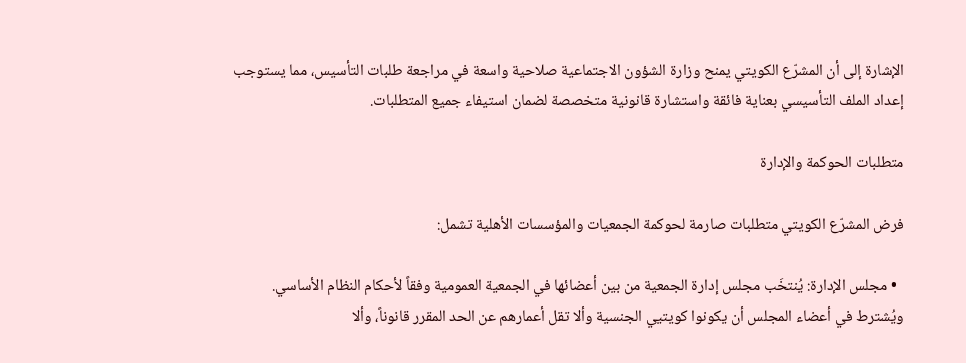الإشارة إلى أن المشرّع الكويتي يمنح وزارة الشؤون الاجتماعية صلاحية واسعة في مراجعة طلبات التأسيس، مما يستوجب إعداد الملف التأسيسي بعناية فائقة واستشارة قانونية متخصصة لضمان استيفاء جميع المتطلبات.

متطلبات الحوكمة والإدارة

فرض المشرّع الكويتي متطلبات صارمة لحوكمة الجمعيات والمؤسسات الأهلية تشمل:

  • مجلس الإدارة: يُنتخَب مجلس إدارة الجمعية من بين أعضائها في الجمعية العمومية وفقاً لأحكام النظام الأساسي. ويُشترط في أعضاء المجلس أن يكونوا كويتيي الجنسية وألا تقل أعمارهم عن الحد المقرر قانوناً، وألا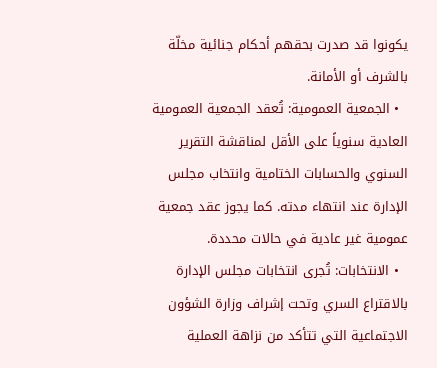يكونوا قد صدرت بحقهم أحكام جنائية مخلّة بالشرف أو الأمانة.
  • الجمعية العمومية: تُعقد الجمعية العمومية العادية سنوياً على الأقل لمناقشة التقرير السنوي والحسابات الختامية وانتخاب مجلس الإدارة عند انتهاء مدته. كما يجوز عقد جمعية عمومية غير عادية في حالات محددة.
  • الانتخابات: تُجرى انتخابات مجلس الإدارة بالاقتراع السري وتحت إشراف وزارة الشؤون الاجتماعية التي تتأكد من نزاهة العملية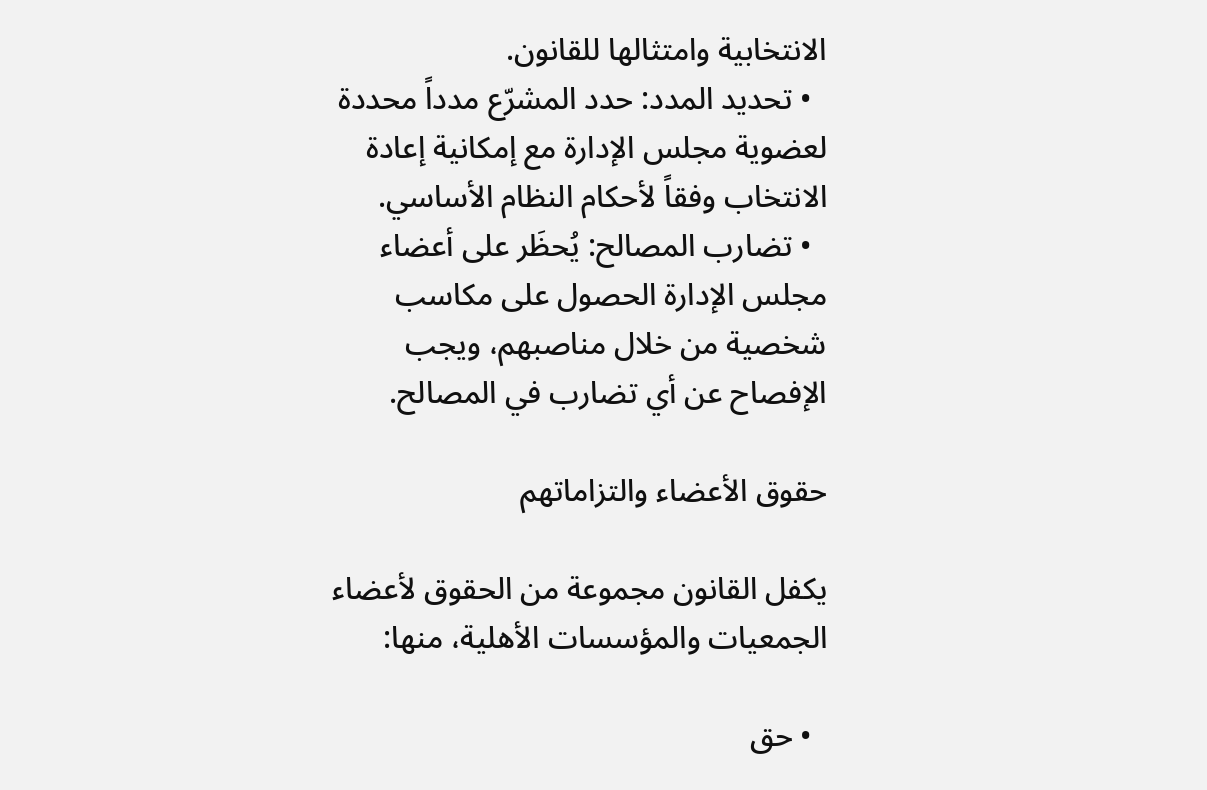الانتخابية وامتثالها للقانون.
  • تحديد المدد: حدد المشرّع مدداً محددة لعضوية مجلس الإدارة مع إمكانية إعادة الانتخاب وفقاً لأحكام النظام الأساسي.
  • تضارب المصالح: يُحظَر على أعضاء مجلس الإدارة الحصول على مكاسب شخصية من خلال مناصبهم، ويجب الإفصاح عن أي تضارب في المصالح.

حقوق الأعضاء والتزاماتهم

يكفل القانون مجموعة من الحقوق لأعضاء الجمعيات والمؤسسات الأهلية، منها:

  • حق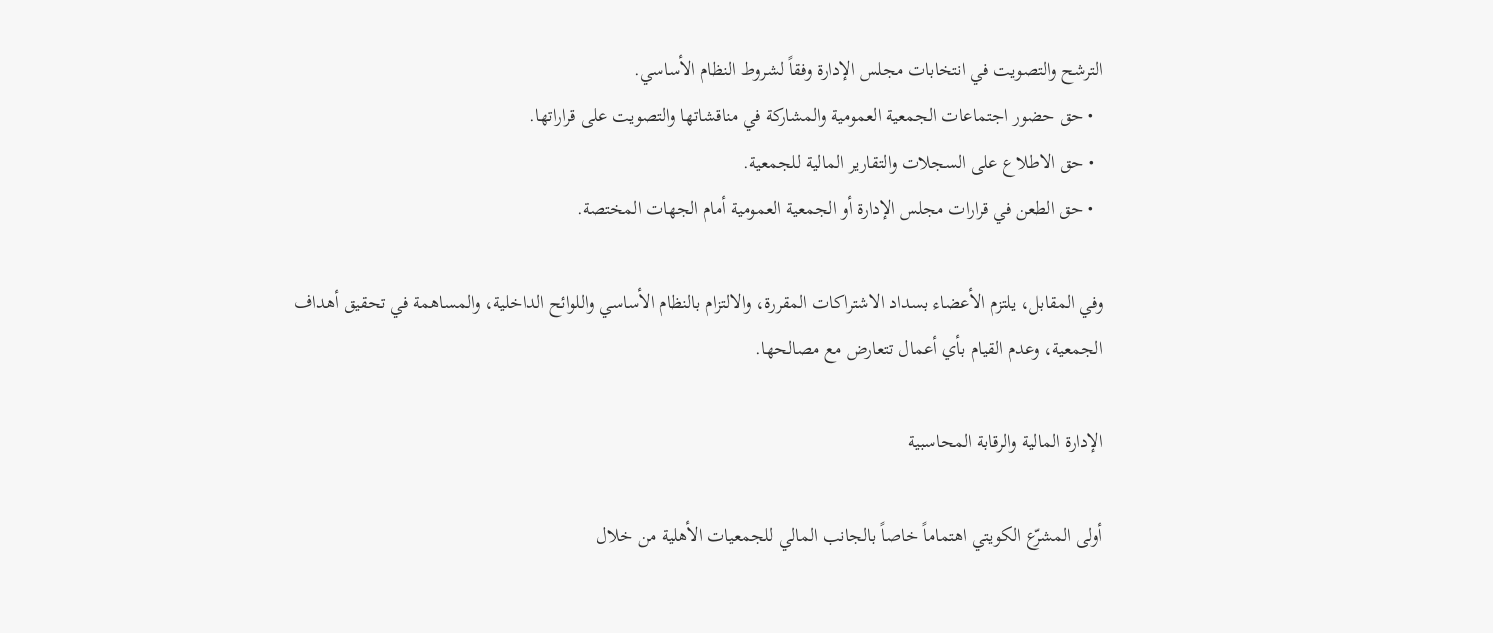الترشح والتصويت في انتخابات مجلس الإدارة وفقاً لشروط النظام الأساسي.
  • حق حضور اجتماعات الجمعية العمومية والمشاركة في مناقشاتها والتصويت على قراراتها.
  • حق الاطلاع على السجلات والتقارير المالية للجمعية.
  • حق الطعن في قرارات مجلس الإدارة أو الجمعية العمومية أمام الجهات المختصة.

وفي المقابل، يلتزم الأعضاء بسداد الاشتراكات المقررة، والالتزام بالنظام الأساسي واللوائح الداخلية، والمساهمة في تحقيق أهداف الجمعية، وعدم القيام بأي أعمال تتعارض مع مصالحها.

الإدارة المالية والرقابة المحاسبية

أولى المشرّع الكويتي اهتماماً خاصاً بالجانب المالي للجمعيات الأهلية من خلال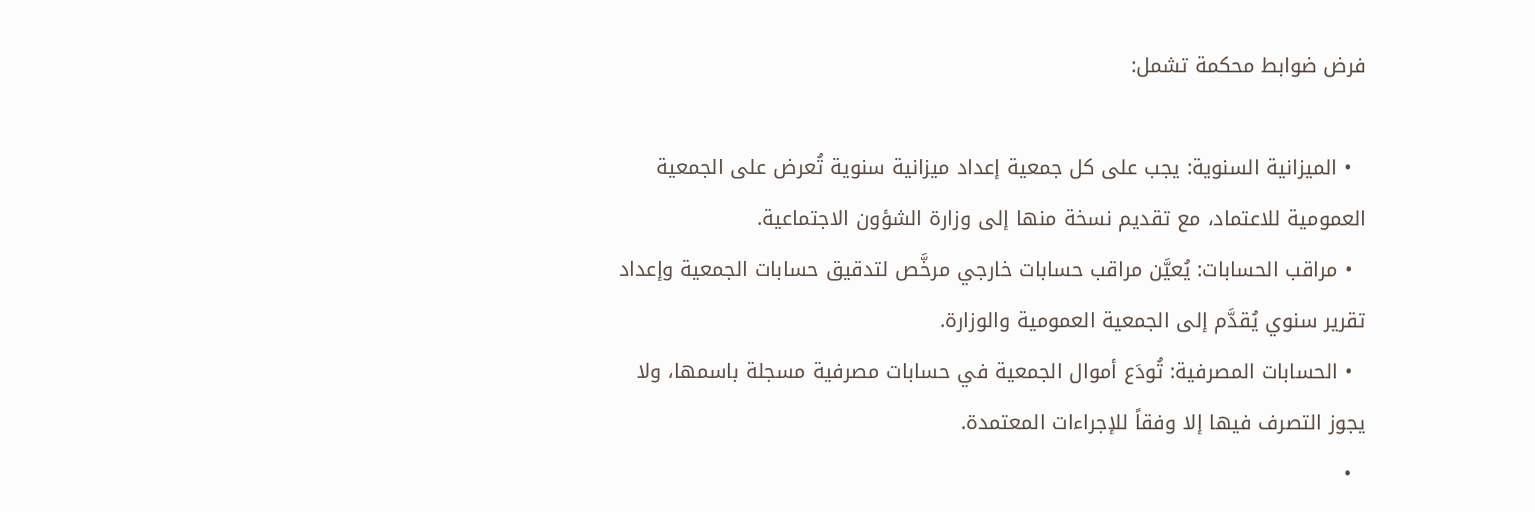فرض ضوابط محكمة تشمل:

  • الميزانية السنوية: يجب على كل جمعية إعداد ميزانية سنوية تُعرض على الجمعية العمومية للاعتماد، مع تقديم نسخة منها إلى وزارة الشؤون الاجتماعية.
  • مراقب الحسابات: يُعيَّن مراقب حسابات خارجي مرخَّص لتدقيق حسابات الجمعية وإعداد تقرير سنوي يُقدَّم إلى الجمعية العمومية والوزارة.
  • الحسابات المصرفية: تُودَع أموال الجمعية في حسابات مصرفية مسجلة باسمها، ولا يجوز التصرف فيها إلا وفقاً للإجراءات المعتمدة.
  •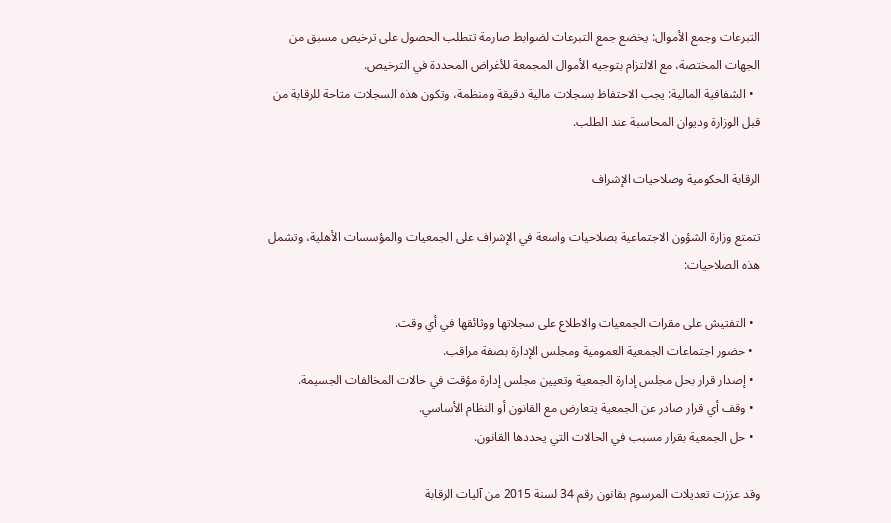التبرعات وجمع الأموال: يخضع جمع التبرعات لضوابط صارمة تتطلب الحصول على ترخيص مسبق من الجهات المختصة، مع الالتزام بتوجيه الأموال المجمعة للأغراض المحددة في الترخيص.
  • الشفافية المالية: يجب الاحتفاظ بسجلات مالية دقيقة ومنظمة، وتكون هذه السجلات متاحة للرقابة من قبل الوزارة وديوان المحاسبة عند الطلب.

الرقابة الحكومية وصلاحيات الإشراف

تتمتع وزارة الشؤون الاجتماعية بصلاحيات واسعة في الإشراف على الجمعيات والمؤسسات الأهلية، وتشمل هذه الصلاحيات:

  • التفتيش على مقرات الجمعيات والاطلاع على سجلاتها ووثائقها في أي وقت.
  • حضور اجتماعات الجمعية العمومية ومجلس الإدارة بصفة مراقب.
  • إصدار قرار بحل مجلس إدارة الجمعية وتعيين مجلس إدارة مؤقت في حالات المخالفات الجسيمة.
  • وقف أي قرار صادر عن الجمعية يتعارض مع القانون أو النظام الأساسي.
  • حل الجمعية بقرار مسبب في الحالات التي يحددها القانون.

وقد عززت تعديلات المرسوم بقانون رقم 34 لسنة 2015 من آليات الرقابة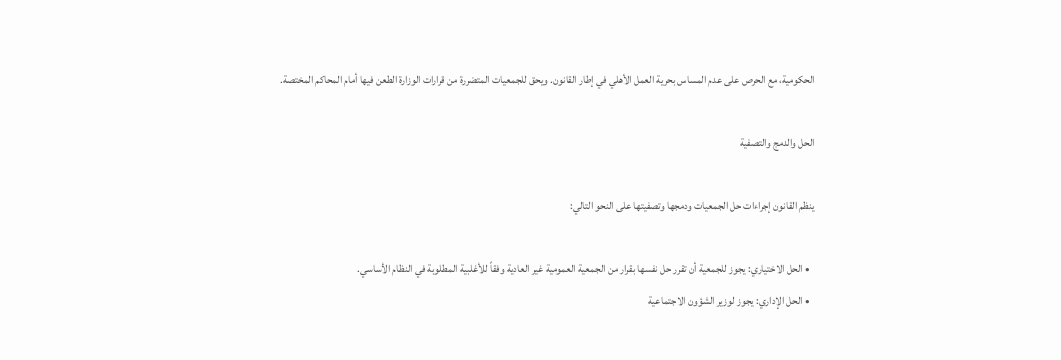الحكومية، مع الحرص على عدم المساس بحرية العمل الأهلي في إطار القانون. ويحق للجمعيات المتضررة من قرارات الوزارة الطعن فيها أمام المحاكم المختصة.

الحل والدمج والتصفية

ينظم القانون إجراءات حل الجمعيات ودمجها وتصفيتها على النحو التالي:

  • الحل الاختياري: يجوز للجمعية أن تقرر حل نفسها بقرار من الجمعية العمومية غير العادية وفقاً للأغلبية المطلوبة في النظام الأساسي.
  • الحل الإداري: يجوز لوزير الشؤون الاجتماعية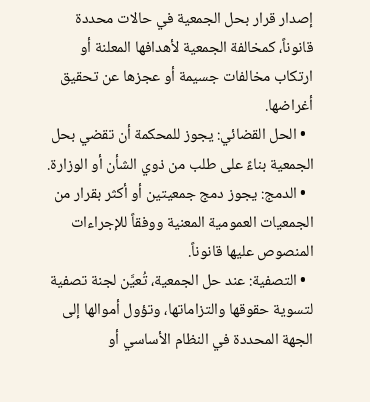إصدار قرار بحل الجمعية في حالات محددة قانوناً، كمخالفة الجمعية لأهدافها المعلنة أو ارتكاب مخالفات جسيمة أو عجزها عن تحقيق أغراضها.
  • الحل القضائي: يجوز للمحكمة أن تقضي بحل الجمعية بناءً على طلب من ذوي الشأن أو الوزارة.
  • الدمج: يجوز دمج جمعيتين أو أكثر بقرار من الجمعيات العمومية المعنية ووفقاً للإجراءات المنصوص عليها قانوناً.
  • التصفية: عند حل الجمعية، تُعيَّن لجنة تصفية لتسوية حقوقها والتزاماتها، وتؤول أموالها إلى الجهة المحددة في النظام الأساسي أو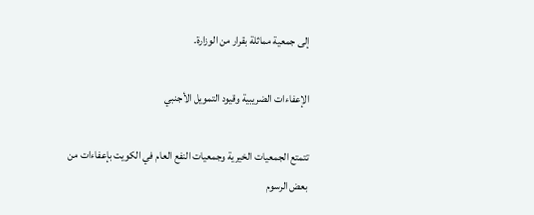إلى جمعية مماثلة بقرار من الوزارة.

الإعفاءات الضريبية وقيود التمويل الأجنبي

تتمتع الجمعيات الخيرية وجمعيات النفع العام في الكويت بإعفاءات من بعض الرسوم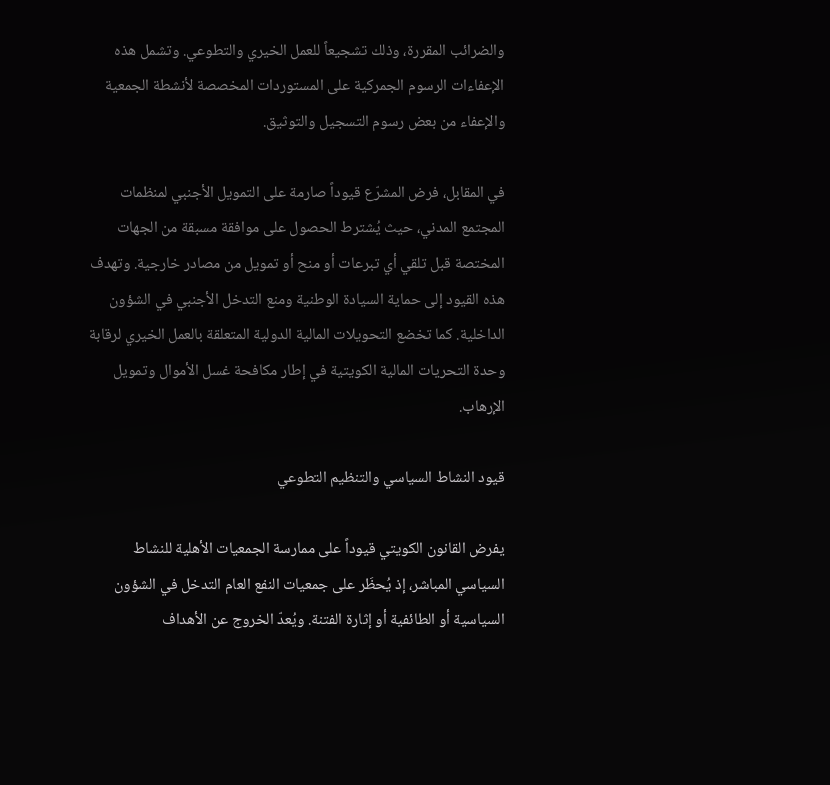والضرائب المقررة، وذلك تشجيعاً للعمل الخيري والتطوعي. وتشمل هذه الإعفاءات الرسوم الجمركية على المستوردات المخصصة لأنشطة الجمعية والإعفاء من بعض رسوم التسجيل والتوثيق.

في المقابل، فرض المشرّع قيوداً صارمة على التمويل الأجنبي لمنظمات المجتمع المدني، حيث يُشترط الحصول على موافقة مسبقة من الجهات المختصة قبل تلقي أي تبرعات أو منح أو تمويل من مصادر خارجية. وتهدف هذه القيود إلى حماية السيادة الوطنية ومنع التدخل الأجنبي في الشؤون الداخلية. كما تخضع التحويلات المالية الدولية المتعلقة بالعمل الخيري لرقابة وحدة التحريات المالية الكويتية في إطار مكافحة غسل الأموال وتمويل الإرهاب.

قيود النشاط السياسي والتنظيم التطوعي

يفرض القانون الكويتي قيوداً على ممارسة الجمعيات الأهلية للنشاط السياسي المباشر، إذ يُحظَر على جمعيات النفع العام التدخل في الشؤون السياسية أو الطائفية أو إثارة الفتنة. ويُعدّ الخروج عن الأهداف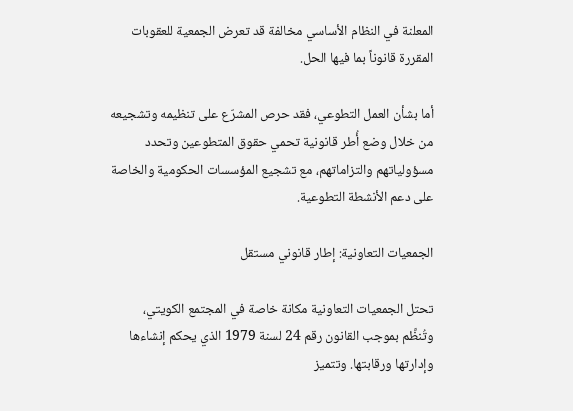المعلنة في النظام الأساسي مخالفة قد تعرض الجمعية للعقوبات المقررة قانوناً بما فيها الحل.

أما بشأن العمل التطوعي، فقد حرص المشرّع على تنظيمه وتشجيعه من خلال وضع أُطر قانونية تحمي حقوق المتطوعين وتحدد مسؤولياتهم والتزاماتهم، مع تشجيع المؤسسات الحكومية والخاصة على دعم الأنشطة التطوعية.

الجمعيات التعاونية: إطار قانوني مستقل

تحتل الجمعيات التعاونية مكانة خاصة في المجتمع الكويتي، وتُنظَّم بموجب القانون رقم 24 لسنة 1979 الذي يحكم إنشاءها وإدارتها ورقابتها. وتتميز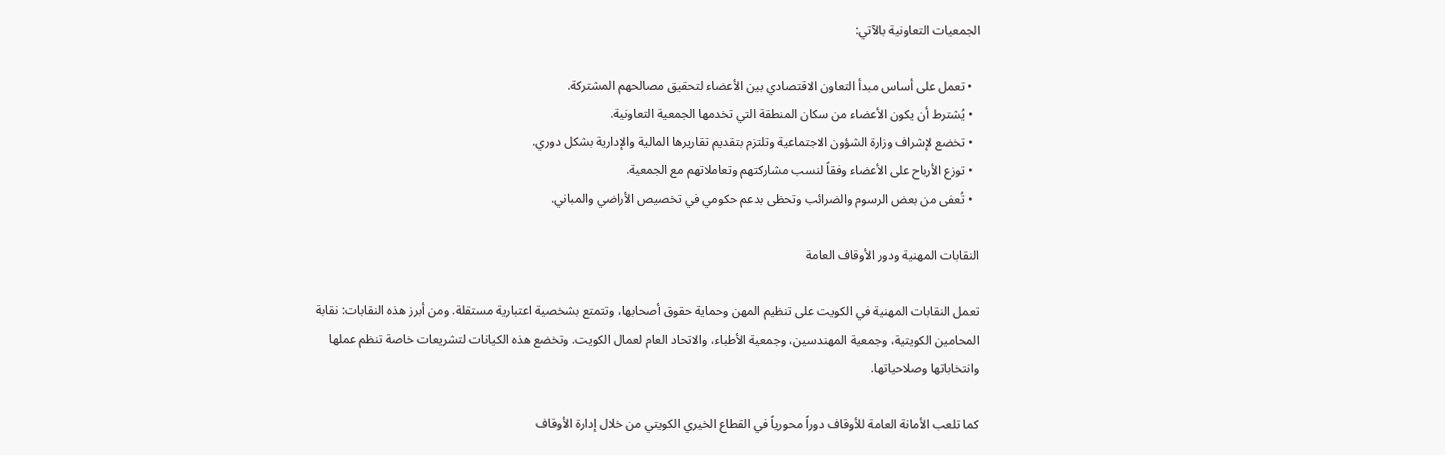الجمعيات التعاونية بالآتي:

  • تعمل على أساس مبدأ التعاون الاقتصادي بين الأعضاء لتحقيق مصالحهم المشتركة.
  • يُشترط أن يكون الأعضاء من سكان المنطقة التي تخدمها الجمعية التعاونية.
  • تخضع لإشراف وزارة الشؤون الاجتماعية وتلتزم بتقديم تقاريرها المالية والإدارية بشكل دوري.
  • توزع الأرباح على الأعضاء وفقاً لنسب مشاركتهم وتعاملاتهم مع الجمعية.
  • تُعفى من بعض الرسوم والضرائب وتحظى بدعم حكومي في تخصيص الأراضي والمباني.

النقابات المهنية ودور الأوقاف العامة

تعمل النقابات المهنية في الكويت على تنظيم المهن وحماية حقوق أصحابها، وتتمتع بشخصية اعتبارية مستقلة. ومن أبرز هذه النقابات: نقابة المحامين الكويتية، وجمعية المهندسين، وجمعية الأطباء، والاتحاد العام لعمال الكويت. وتخضع هذه الكيانات لتشريعات خاصة تنظم عملها وانتخاباتها وصلاحياتها.

كما تلعب الأمانة العامة للأوقاف دوراً محورياً في القطاع الخيري الكويتي من خلال إدارة الأوقاف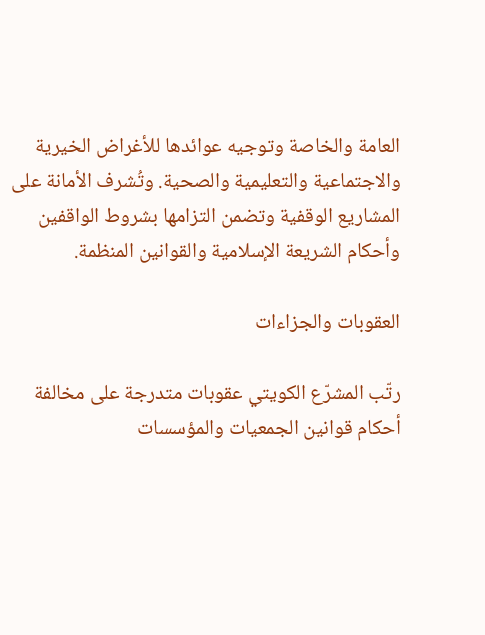العامة والخاصة وتوجيه عوائدها للأغراض الخيرية والاجتماعية والتعليمية والصحية. وتُشرف الأمانة على المشاريع الوقفية وتضمن التزامها بشروط الواقفين وأحكام الشريعة الإسلامية والقوانين المنظمة.

العقوبات والجزاءات

رتّب المشرّع الكويتي عقوبات متدرجة على مخالفة أحكام قوانين الجمعيات والمؤسسات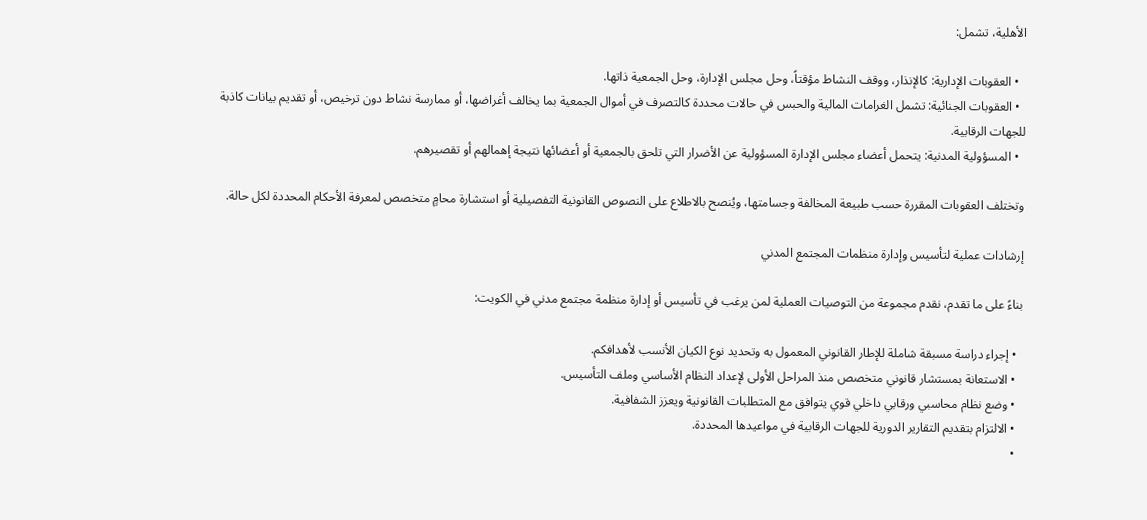الأهلية، تشمل:

  • العقوبات الإدارية: كالإنذار، ووقف النشاط مؤقتاً، وحل مجلس الإدارة، وحل الجمعية ذاتها.
  • العقوبات الجنائية: تشمل الغرامات المالية والحبس في حالات محددة كالتصرف في أموال الجمعية بما يخالف أغراضها، أو ممارسة نشاط دون ترخيص، أو تقديم بيانات كاذبة للجهات الرقابية.
  • المسؤولية المدنية: يتحمل أعضاء مجلس الإدارة المسؤولية عن الأضرار التي تلحق بالجمعية أو أعضائها نتيجة إهمالهم أو تقصيرهم.

وتختلف العقوبات المقررة حسب طبيعة المخالفة وجسامتها، ويُنصح بالاطلاع على النصوص القانونية التفصيلية أو استشارة محامٍ متخصص لمعرفة الأحكام المحددة لكل حالة.

إرشادات عملية لتأسيس وإدارة منظمات المجتمع المدني

بناءً على ما تقدم، نقدم مجموعة من التوصيات العملية لمن يرغب في تأسيس أو إدارة منظمة مجتمع مدني في الكويت:

  • إجراء دراسة مسبقة شاملة للإطار القانوني المعمول به وتحديد نوع الكيان الأنسب لأهدافكم.
  • الاستعانة بمستشار قانوني متخصص منذ المراحل الأولى لإعداد النظام الأساسي وملف التأسيس.
  • وضع نظام محاسبي ورقابي داخلي قوي يتوافق مع المتطلبات القانونية ويعزز الشفافية.
  • الالتزام بتقديم التقارير الدورية للجهات الرقابية في مواعيدها المحددة.
  •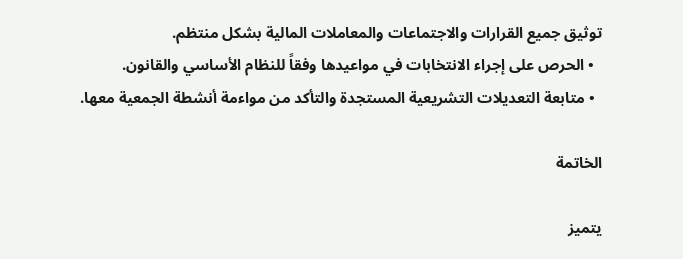توثيق جميع القرارات والاجتماعات والمعاملات المالية بشكل منتظم.
  • الحرص على إجراء الانتخابات في مواعيدها وفقاً للنظام الأساسي والقانون.
  • متابعة التعديلات التشريعية المستجدة والتأكد من مواءمة أنشطة الجمعية معها.

الخاتمة

يتميز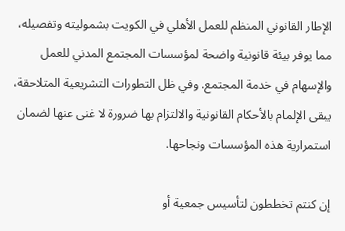الإطار القانوني المنظم للعمل الأهلي في الكويت بشموليته وتفصيله، مما يوفر بيئة قانونية واضحة لمؤسسات المجتمع المدني للعمل والإسهام في خدمة المجتمع. وفي ظل التطورات التشريعية المتلاحقة، يبقى الإلمام بالأحكام القانونية والالتزام بها ضرورة لا غنى عنها لضمان استمرارية هذه المؤسسات ونجاحها.

إن كنتم تخططون لتأسيس جمعية أو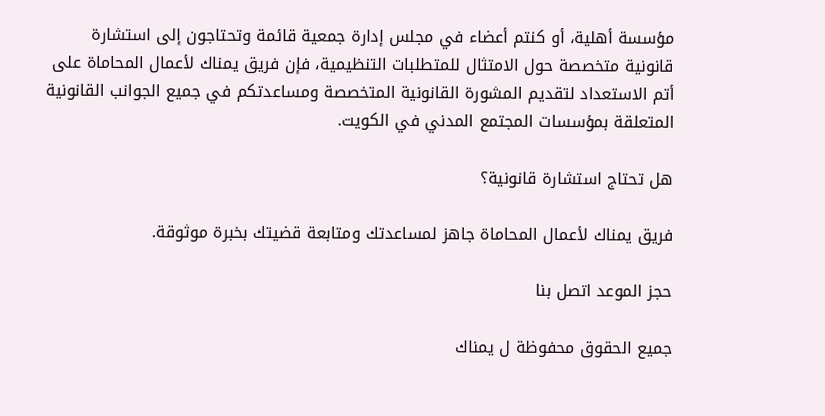مؤسسة أهلية، أو كنتم أعضاء في مجلس إدارة جمعية قائمة وتحتاجون إلى استشارة قانونية متخصصة حول الامتثال للمتطلبات التنظيمية، فإن فريق يمناك لأعمال المحاماة على أتم الاستعداد لتقديم المشورة القانونية المتخصصة ومساعدتكم في جميع الجوانب القانونية المتعلقة بمؤسسات المجتمع المدني في الكويت.

هل تحتاج استشارة قانونية؟

فريق يمناك لأعمال المحاماة جاهز لمساعدتك ومتابعة قضيتك بخبرة موثوقة.

حجز الموعد اتصل بنا

جميع الحقوق محفوظة ل يمناك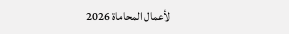لأعمال المحاماة 2026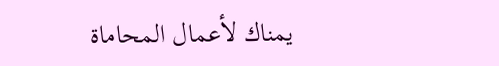يمناك لأعمال المحاماة